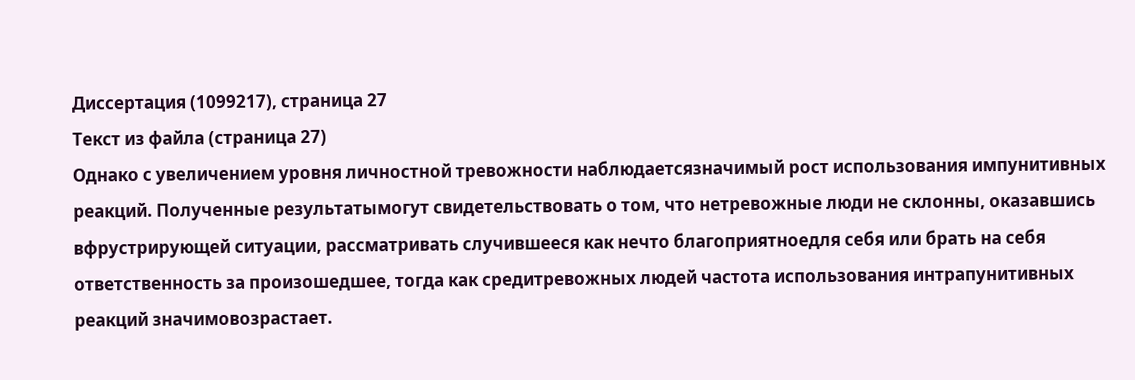Диссертация (1099217), страница 27
Текст из файла (страница 27)
Однако с увеличением уровня личностной тревожности наблюдаетсязначимый рост использования импунитивных реакций. Полученные результатымогут свидетельствовать о том, что нетревожные люди не склонны, оказавшись вфрустрирующей ситуации, рассматривать случившееся как нечто благоприятноедля себя или брать на себя ответственность за произошедшее, тогда как средитревожных людей частота использования интрапунитивных реакций значимовозрастает.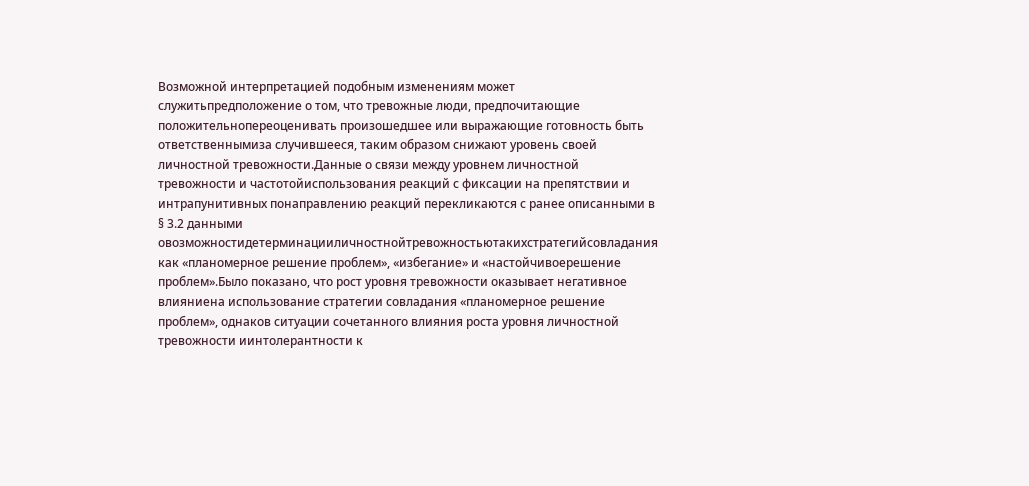Возможной интерпретацией подобным изменениям может служитьпредположение о том, что тревожные люди, предпочитающие положительнопереоценивать произошедшее или выражающие готовность быть ответственнымиза случившееся, таким образом снижают уровень своей личностной тревожности.Данные о связи между уровнем личностной тревожности и частотойиспользования реакций с фиксации на препятствии и интрапунитивных понаправлению реакций перекликаются с ранее описанными в § 3.2 данными овозможностидетерминацииличностнойтревожностьютакихстратегийсовладания как «планомерное решение проблем», «избегание» и «настойчивоерешение проблем».Было показано, что рост уровня тревожности оказывает негативное влияниена использование стратегии совладания «планомерное решение проблем», однаков ситуации сочетанного влияния роста уровня личностной тревожности иинтолерантности к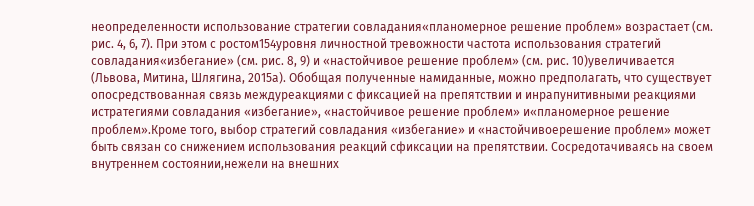неопределенности использование стратегии совладания«планомерное решение проблем» возрастает (см.
рис. 4, 6, 7). При этом с ростом154уровня личностной тревожности частота использования стратегий совладания«избегание» (см. рис. 8, 9) и «настойчивое решение проблем» (см. рис. 10)увеличивается (Львова, Митина, Шлягина, 2015а). Обобщая полученные намиданные, можно предполагать, что существует опосредствованная связь междуреакциями с фиксацией на препятствии и инрапунитивными реакциями истратегиями совладания «избегание», «настойчивое решение проблем» и«планомерное решение проблем».Кроме того, выбор стратегий совладания «избегание» и «настойчивоерешение проблем» может быть связан со снижением использования реакций сфиксации на препятствии. Сосредотачиваясь на своем внутреннем состоянии,нежели на внешних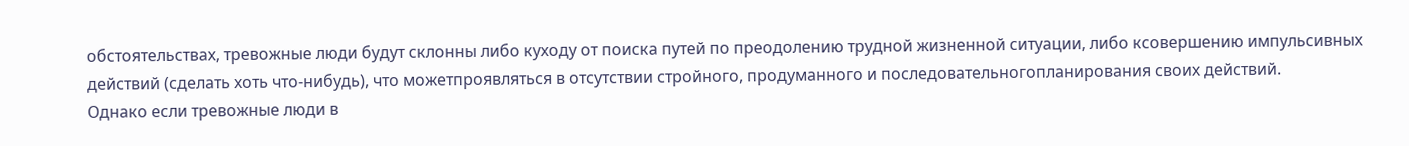обстоятельствах, тревожные люди будут склонны либо куходу от поиска путей по преодолению трудной жизненной ситуации, либо ксовершению импульсивных действий (сделать хоть что-нибудь), что можетпроявляться в отсутствии стройного, продуманного и последовательногопланирования своих действий.
Однако если тревожные люди в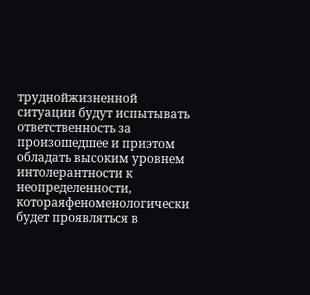труднойжизненной ситуации будут испытывать ответственность за произошедшее и приэтом обладать высоким уровнем интолерантности к неопределенности, котораяфеноменологически будет проявляться в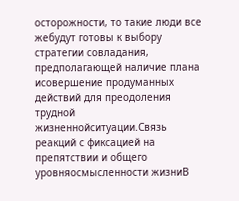осторожности, то такие люди все жебудут готовы к выбору стратегии совладания, предполагающей наличие плана исовершение продуманных действий для преодоления трудной жизненнойситуации.Связь реакций с фиксацией на препятствии и общего уровняосмысленности жизниВ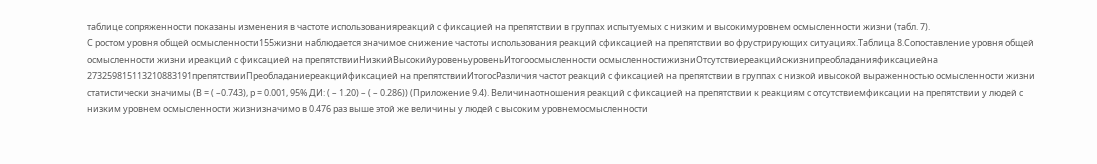таблице сопряженности показаны изменения в частоте использованияреакций с фиксацией на препятствии в группах испытуемых с низким и высокимуровнем осмысленности жизни (табл. 7).
С ростом уровня общей осмысленности155жизни наблюдается значимое снижение частоты использования реакций сфиксацией на препятствии во фрустрирующих ситуациях.Таблица 8.Сопоставление уровня общей осмысленности жизни иреакций с фиксацией на препятствииНизкийВысокийуровеньуровеньИтогоосмысленности осмысленностижизниОтсутствиереакцийсжизнипреобладанияфиксациейна 273259815113210883191препятствииПреобладаниереакцийфиксацией на препятствииИтогосРазличия частот реакций с фиксацией на препятствии в группах с низкой ивысокой выраженностью осмысленности жизни статистически значимы (В = ( –0.743), р = 0.001, 95% ДИ: ( – 1.20) – ( – 0.286)) (Приложение 9.4). Величинаотношения реакций с фиксацией на препятствии к реакциям с отсутствиемфиксации на препятствии у людей с низким уровнем осмысленности жизнизначимо в 0.476 раз выше этой же величины у людей с высоким уровнемосмысленности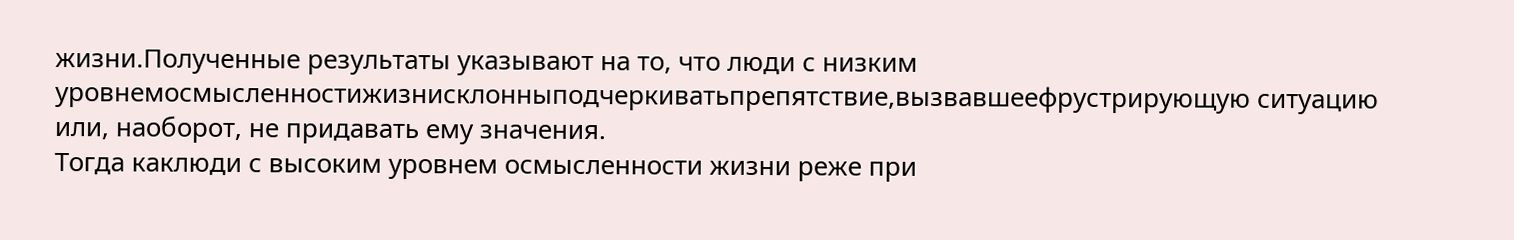жизни.Полученные результаты указывают на то, что люди с низким уровнемосмысленностижизнисклонныподчеркиватьпрепятствие,вызвавшеефрустрирующую ситуацию или, наоборот, не придавать ему значения.
Тогда каклюди с высоким уровнем осмысленности жизни реже при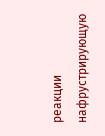реакции нафрустрирующую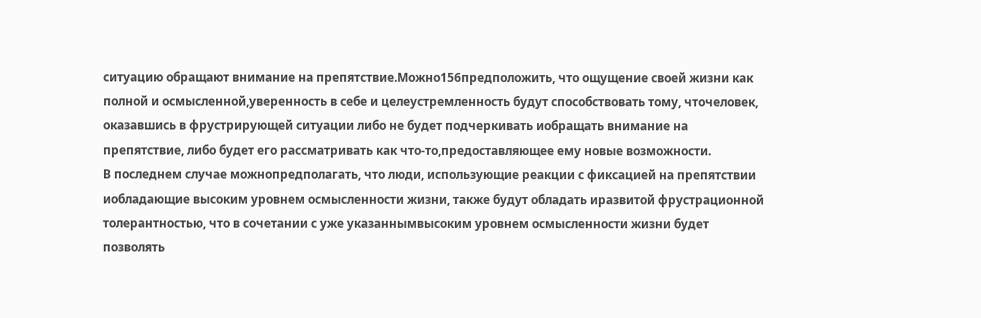ситуацию обращают внимание на препятствие.Можно156предположить, что ощущение своей жизни как полной и осмысленной,уверенность в себе и целеустремленность будут способствовать тому, чточеловек, оказавшись в фрустрирующей ситуации либо не будет подчеркивать иобращать внимание на препятствие, либо будет его рассматривать как что-то,предоставляющее ему новые возможности.
В последнем случае можнопредполагать, что люди, использующие реакции с фиксацией на препятствии иобладающие высоким уровнем осмысленности жизни, также будут обладать иразвитой фрустрационной толерантностью, что в сочетании с уже указаннымвысоким уровнем осмысленности жизни будет позволять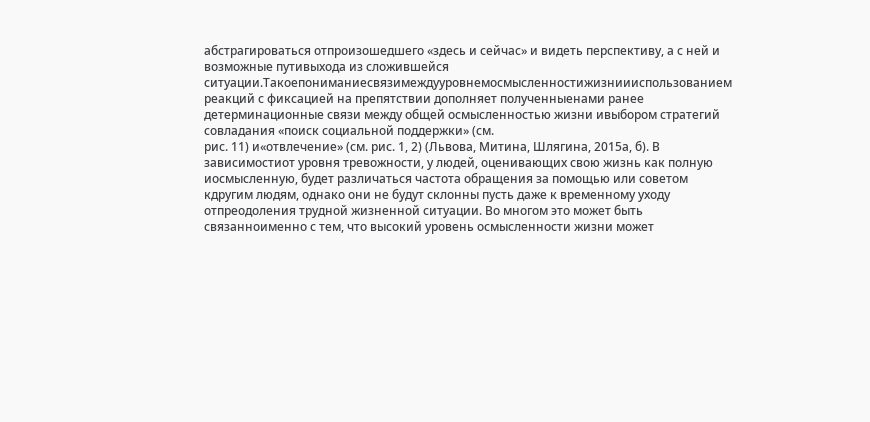абстрагироваться отпроизошедшего «здесь и сейчас» и видеть перспективу, а с ней и возможные путивыхода из сложившейся ситуации.Такоепониманиесвязимеждууровнемосмысленностижизниииспользованием реакций с фиксацией на препятствии дополняет полученныенами ранее детерминационные связи между общей осмысленностью жизни ивыбором стратегий совладания «поиск социальной поддержки» (см.
рис. 11) и«отвлечение» (см. рис. 1, 2) (Львова, Митина, Шлягина, 2015а, б). В зависимостиот уровня тревожности, у людей, оценивающих свою жизнь как полную иосмысленную, будет различаться частота обращения за помощью или советом кдругим людям, однако они не будут склонны пусть даже к временному уходу отпреодоления трудной жизненной ситуации. Во многом это может быть связанноименно с тем, что высокий уровень осмысленности жизни может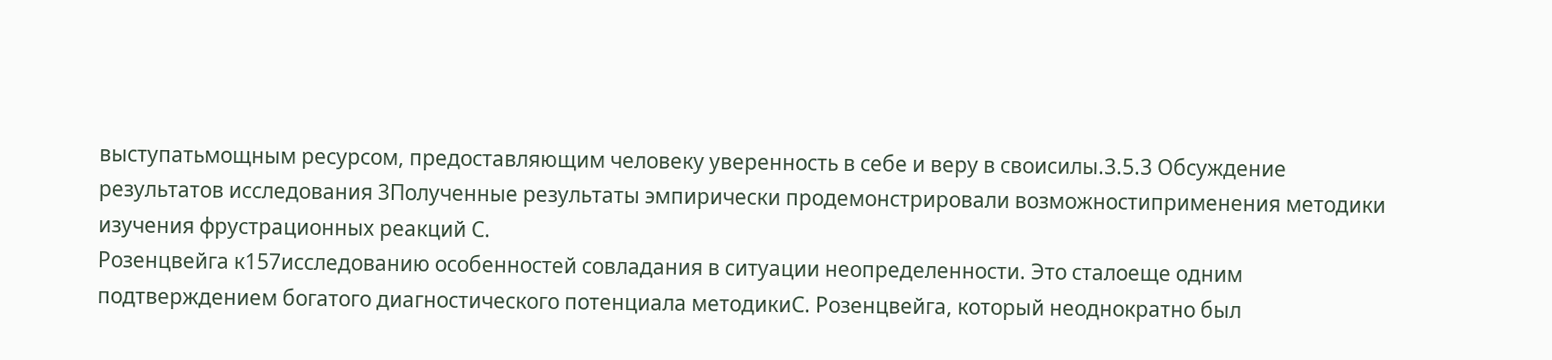выступатьмощным ресурсом, предоставляющим человеку уверенность в себе и веру в своисилы.3.5.3 Обсуждение результатов исследования 3Полученные результаты эмпирически продемонстрировали возможностиприменения методики изучения фрустрационных реакций С.
Розенцвейга к157исследованию особенностей совладания в ситуации неопределенности. Это сталоеще одним подтверждением богатого диагностического потенциала методикиС. Розенцвейга, который неоднократно был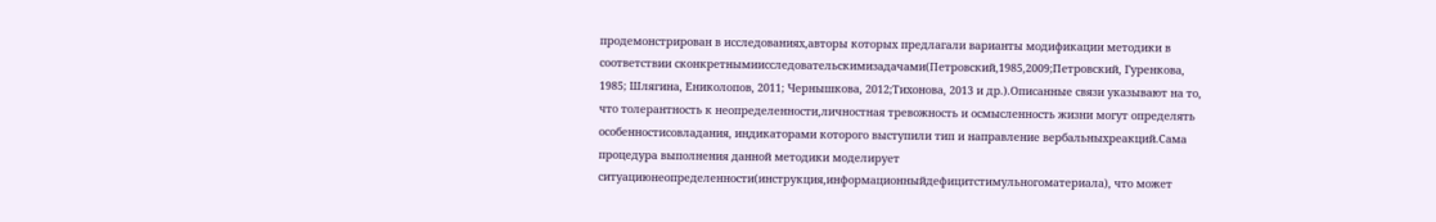продемонстрирован в исследованиях,авторы которых предлагали варианты модификации методики в соответствии сконкретнымиисследовательскимизадачами(Петровский,1985,2009;Петровский, Гуренкова, 1985; Шлягина, Ениколопов, 2011; Чернышкова, 2012;Тихонова, 2013 и др.).Описанные связи указывают на то, что толерантность к неопределенности,личностная тревожность и осмысленность жизни могут определять особенностисовладания, индикаторами которого выступили тип и направление вербальныхреакций.Сама процедура выполнения данной методики моделирует ситуациюнеопределенности(инструкция,информационныйдефицитстимульногоматериала), что может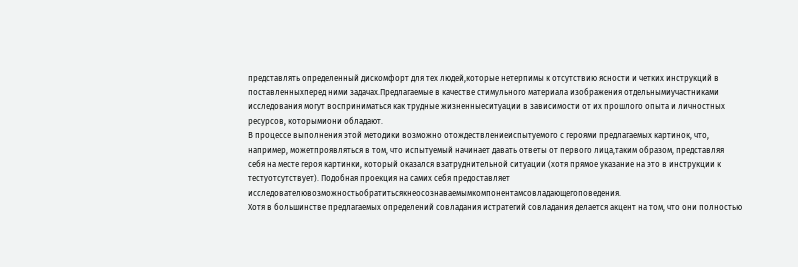представлять определенный дискомфорт для тех людей,которые нетерпимы к отсутствию ясности и четких инструкций в поставленныхперед ними задачах.Предлагаемые в качестве стимульного материала изображения отдельнымиучастниками исследования могут восприниматься как трудные жизненныеситуации в зависимости от их прошлого опыта и личностных ресурсов, которымиони обладают.
В процессе выполнения этой методики возможно отождествлениеиспытуемого с героями предлагаемых картинок, что, например, можетпроявляться в том, что испытуемый начинает давать ответы от первого лица,таким образом, представляя себя на месте героя картинки, который оказался взатруднительной ситуации (хотя прямое указание на это в инструкции к тестуотсутствует). Подобная проекция на самих себя предоставляет исследователювозможностьобратитьсякнеосознаваемымкомпонентамсовладающегоповедения.
Хотя в большинстве предлагаемых определений совладания истратегий совладания делается акцент на том, что они полностью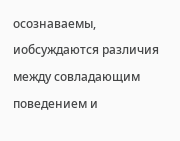осознаваемы, иобсуждаются различия между совладающим поведением и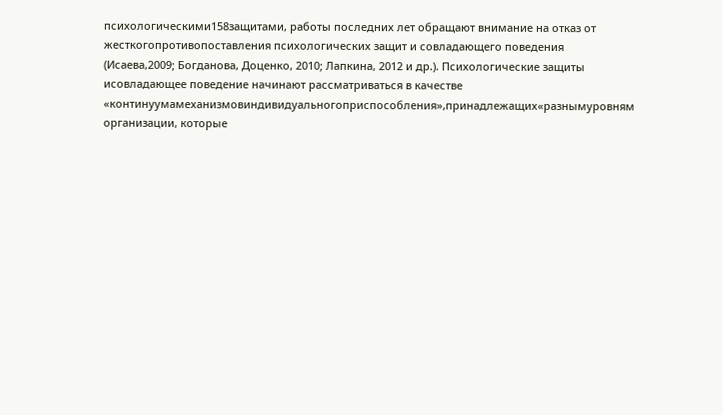психологическими158защитами, работы последних лет обращают внимание на отказ от жесткогопротивопоставления психологических защит и совладающего поведения (Исаева,2009; Богданова, Доценко, 2010; Лапкина, 2012 и др.). Психологические защиты исовладающее поведение начинают рассматриваться в качестве «континуумамеханизмовиндивидуальногоприспособления»,принадлежащих«разнымуровням организации, которые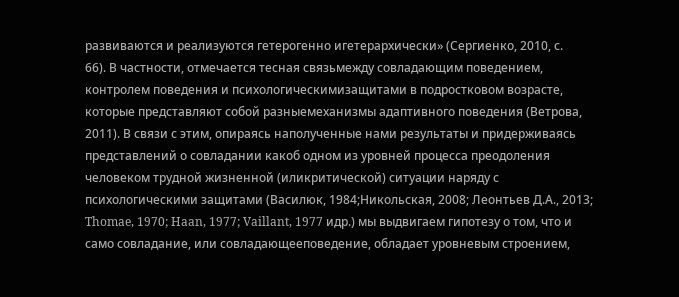развиваются и реализуются гетерогенно игетерархически» (Сергиенко, 2010, с.
66). В частности, отмечается тесная связьмежду совладающим поведением, контролем поведения и психологическимизащитами в подростковом возрасте, которые представляют собой разныемеханизмы адаптивного поведения (Ветрова, 2011). В связи с этим, опираясь наполученные нами результаты и придерживаясь представлений о совладании какоб одном из уровней процесса преодоления человеком трудной жизненной (иликритической) ситуации наряду с психологическими защитами (Василюк, 1984;Никольская, 2008; Леонтьев Д.А., 2013; Thomae, 1970; Haan, 1977; Vaillant, 1977 идр.) мы выдвигаем гипотезу о том, что и само совладание, или совладающееповедение, обладает уровневым строением,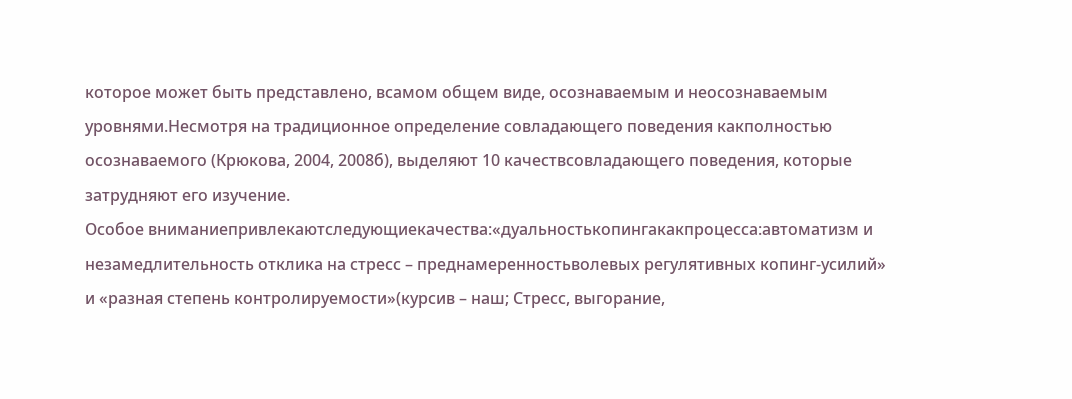которое может быть представлено, всамом общем виде, осознаваемым и неосознаваемым уровнями.Несмотря на традиционное определение совладающего поведения какполностью осознаваемого (Крюкова, 2004, 2008б), выделяют 10 качествсовладающего поведения, которые затрудняют его изучение.
Особое вниманиепривлекаютследующиекачества:«дуальностькопингакакпроцесса:автоматизм и незамедлительность отклика на стресс – преднамеренностьволевых регулятивных копинг-усилий» и «разная степень контролируемости»(курсив – наш; Стресс, выгорание,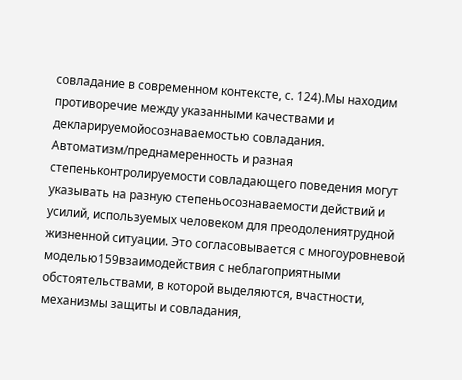совладание в современном контексте, с. 124).Мы находим противоречие между указанными качествами и декларируемойосознаваемостью совладания. Автоматизм/преднамеренность и разная степеньконтролируемости совладающего поведения могут указывать на разную степеньосознаваемости действий и усилий, используемых человеком для преодолениятрудной жизненной ситуации. Это согласовывается с многоуровневой моделью159взаимодействия с неблагоприятными обстоятельствами, в которой выделяются, вчастности, механизмы защиты и совладания,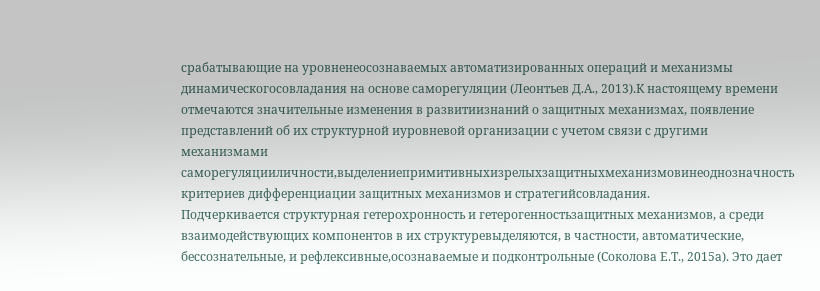срабатывающие на уровненеосознаваемых автоматизированных операций и механизмы динамическогосовладания на основе саморегуляции (Леонтьев Д.А., 2013).К настоящему времени отмечаются значительные изменения в развитиизнаний о защитных механизмах, появление представлений об их структурной иуровневой организации с учетом связи с другими механизмами саморегуляцииличности,выделениепримитивныхизрелыхзащитныхмеханизмовинеоднозначность критериев дифференциации защитных механизмов и стратегийсовладания.
Подчеркивается структурная гетерохронность и гетерогенностьзащитных механизмов, а среди взаимодействующих компонентов в их структуревыделяются, в частности, автоматические, бессознательные, и рефлексивные,осознаваемые и подконтрольные (Соколова Е.Т., 2015а). Это дает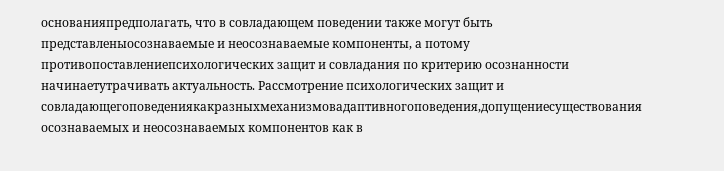основанияпредполагать, что в совладающем поведении также могут быть представленыосознаваемые и неосознаваемые компоненты, а потому противопоставлениепсихологических защит и совладания по критерию осознанности начинаетутрачивать актуальность. Рассмотрение психологических защит и совладающегоповедениякакразныхмеханизмовадаптивногоповедения,допущениесуществования осознаваемых и неосознаваемых компонентов как в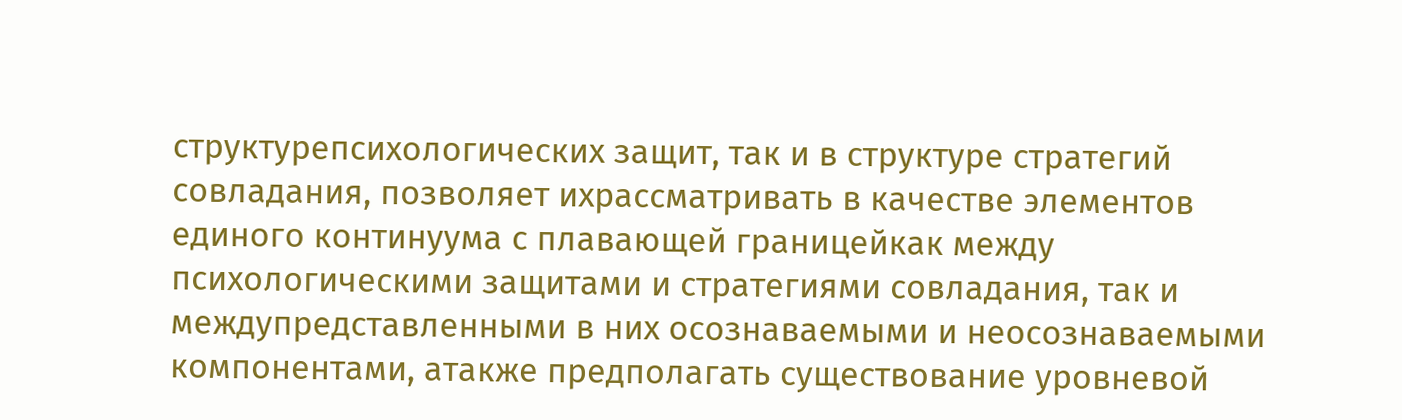структурепсихологических защит, так и в структуре стратегий совладания, позволяет ихрассматривать в качестве элементов единого континуума с плавающей границейкак между психологическими защитами и стратегиями совладания, так и междупредставленными в них осознаваемыми и неосознаваемыми компонентами, атакже предполагать существование уровневой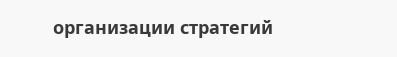организации стратегий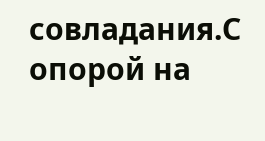совладания.С опорой на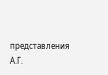представления А.Г.